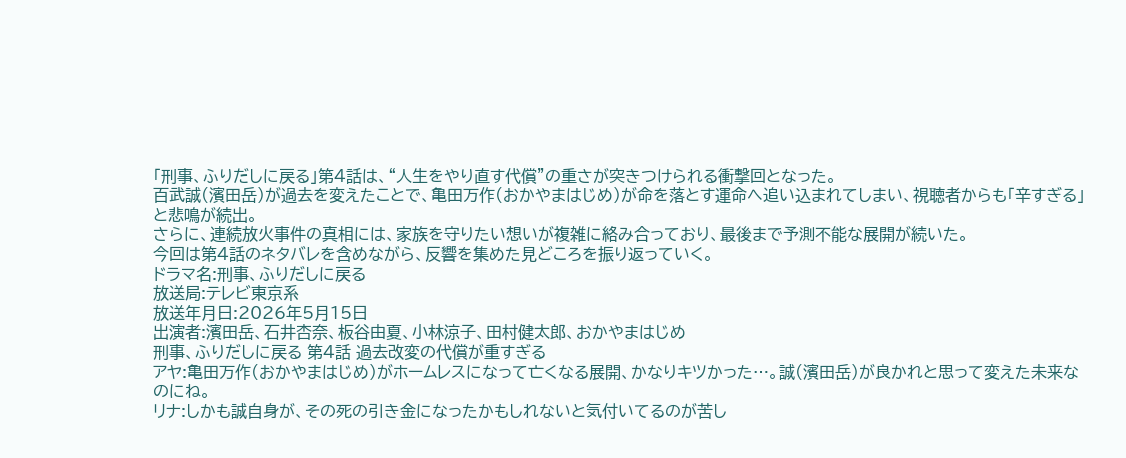「刑事、ふりだしに戻る」第4話は、“人生をやり直す代償”の重さが突きつけられる衝撃回となった。
百武誠(濱田岳)が過去を変えたことで、亀田万作(おかやまはじめ)が命を落とす運命へ追い込まれてしまい、視聴者からも「辛すぎる」と悲鳴が続出。
さらに、連続放火事件の真相には、家族を守りたい想いが複雑に絡み合っており、最後まで予測不能な展開が続いた。
今回は第4話のネタバレを含めながら、反響を集めた見どころを振り返っていく。
ドラマ名:刑事、ふりだしに戻る
放送局:テレビ東京系
放送年月日:2026年5月15日
出演者:濱田岳、石井杏奈、板谷由夏、小林涼子、田村健太郎、おかやまはじめ
刑事、ふりだしに戻る 第4話 過去改変の代償が重すぎる
アヤ:亀田万作(おかやまはじめ)がホームレスになって亡くなる展開、かなりキツかった…。誠(濱田岳)が良かれと思って変えた未来なのにね。
リナ:しかも誠自身が、その死の引き金になったかもしれないと気付いてるのが苦し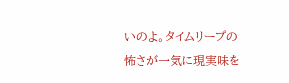いのよ。タイムリープの怖さが一気に現実味を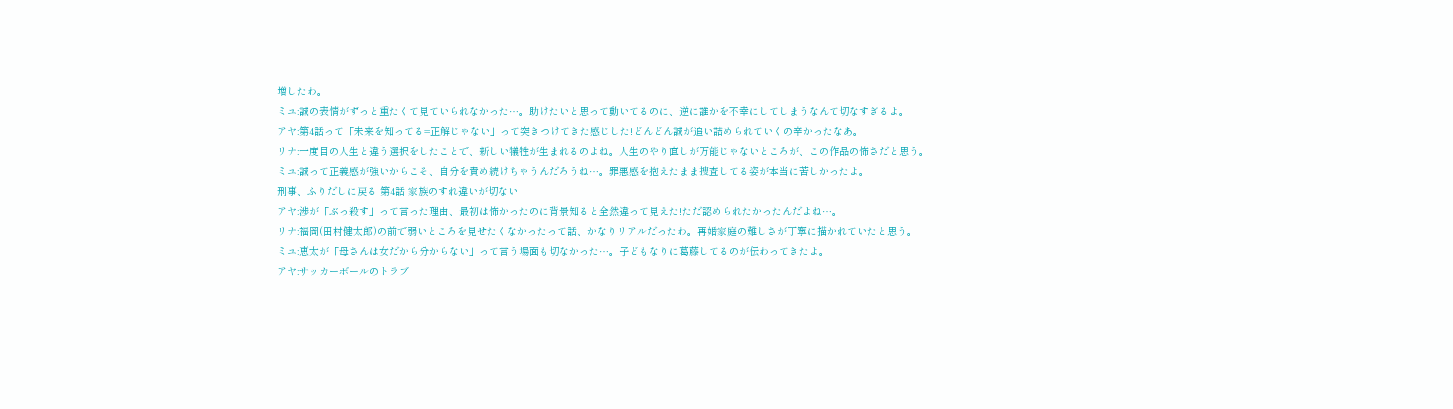増したわ。
ミユ:誠の表情がずっと重たくて見ていられなかった…。助けたいと思って動いてるのに、逆に誰かを不幸にしてしまうなんて切なすぎるよ。
アヤ:第4話って「未来を知ってる=正解じゃない」って突きつけてきた感じした!どんどん誠が追い詰められていくの辛かったなあ。
リナ:一度目の人生と違う選択をしたことで、新しい犠牲が生まれるのよね。人生のやり直しが万能じゃないところが、この作品の怖さだと思う。
ミユ:誠って正義感が強いからこそ、自分を責め続けちゃうんだろうね…。罪悪感を抱えたまま捜査してる姿が本当に苦しかったよ。
刑事、ふりだしに戻る 第4話 家族のすれ違いが切ない
アヤ:渉が「ぶっ殺す」って言った理由、最初は怖かったのに背景知ると全然違って見えた!ただ認められたかったんだよね…。
リナ:福岡(田村健太郎)の前で弱いところを見せたくなかったって話、かなりリアルだったわ。再婚家庭の難しさが丁寧に描かれていたと思う。
ミユ:恵太が「母さんは女だから分からない」って言う場面も切なかった…。子どもなりに葛藤してるのが伝わってきたよ。
アヤ:サッカーボールのトラブ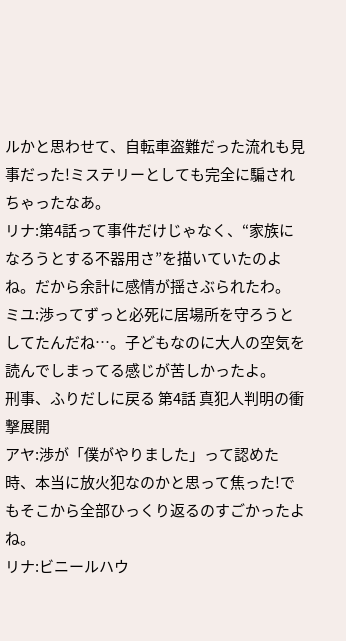ルかと思わせて、自転車盗難だった流れも見事だった!ミステリーとしても完全に騙されちゃったなあ。
リナ:第4話って事件だけじゃなく、“家族になろうとする不器用さ”を描いていたのよね。だから余計に感情が揺さぶられたわ。
ミユ:渉ってずっと必死に居場所を守ろうとしてたんだね…。子どもなのに大人の空気を読んでしまってる感じが苦しかったよ。
刑事、ふりだしに戻る 第4話 真犯人判明の衝撃展開
アヤ:渉が「僕がやりました」って認めた時、本当に放火犯なのかと思って焦った!でもそこから全部ひっくり返るのすごかったよね。
リナ:ビニールハウ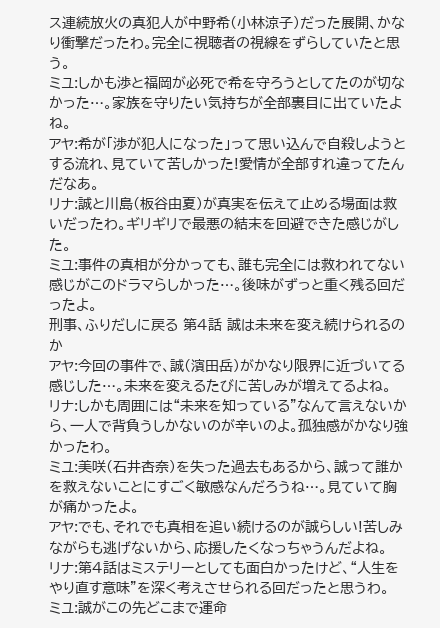ス連続放火の真犯人が中野希(小林涼子)だった展開、かなり衝撃だったわ。完全に視聴者の視線をずらしていたと思う。
ミユ:しかも渉と福岡が必死で希を守ろうとしてたのが切なかった…。家族を守りたい気持ちが全部裏目に出ていたよね。
アヤ:希が「渉が犯人になった」って思い込んで自殺しようとする流れ、見ていて苦しかった!愛情が全部すれ違ってたんだなあ。
リナ:誠と川島(板谷由夏)が真実を伝えて止める場面は救いだったわ。ギリギリで最悪の結末を回避できた感じがした。
ミユ:事件の真相が分かっても、誰も完全には救われてない感じがこのドラマらしかった…。後味がずっと重く残る回だったよ。
刑事、ふりだしに戻る 第4話 誠は未来を変え続けられるのか
アヤ:今回の事件で、誠(濱田岳)がかなり限界に近づいてる感じした…。未来を変えるたびに苦しみが増えてるよね。
リナ:しかも周囲には“未来を知っている”なんて言えないから、一人で背負うしかないのが辛いのよ。孤独感がかなり強かったわ。
ミユ:美咲(石井杏奈)を失った過去もあるから、誠って誰かを救えないことにすごく敏感なんだろうね…。見ていて胸が痛かったよ。
アヤ:でも、それでも真相を追い続けるのが誠らしい!苦しみながらも逃げないから、応援したくなっちゃうんだよね。
リナ:第4話はミステリーとしても面白かったけど、“人生をやり直す意味”を深く考えさせられる回だったと思うわ。
ミユ:誠がこの先どこまで運命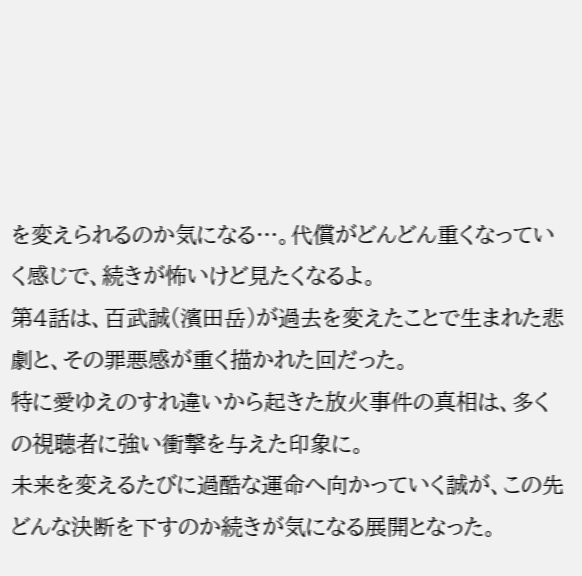を変えられるのか気になる…。代償がどんどん重くなっていく感じで、続きが怖いけど見たくなるよ。
第4話は、百武誠(濱田岳)が過去を変えたことで生まれた悲劇と、その罪悪感が重く描かれた回だった。
特に愛ゆえのすれ違いから起きた放火事件の真相は、多くの視聴者に強い衝撃を与えた印象に。
未来を変えるたびに過酷な運命へ向かっていく誠が、この先どんな決断を下すのか続きが気になる展開となった。